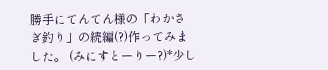勝手にてんてん様の「わかさぎ釣り」の続編(?)作ってみました。 (みにすとーりー?)*少し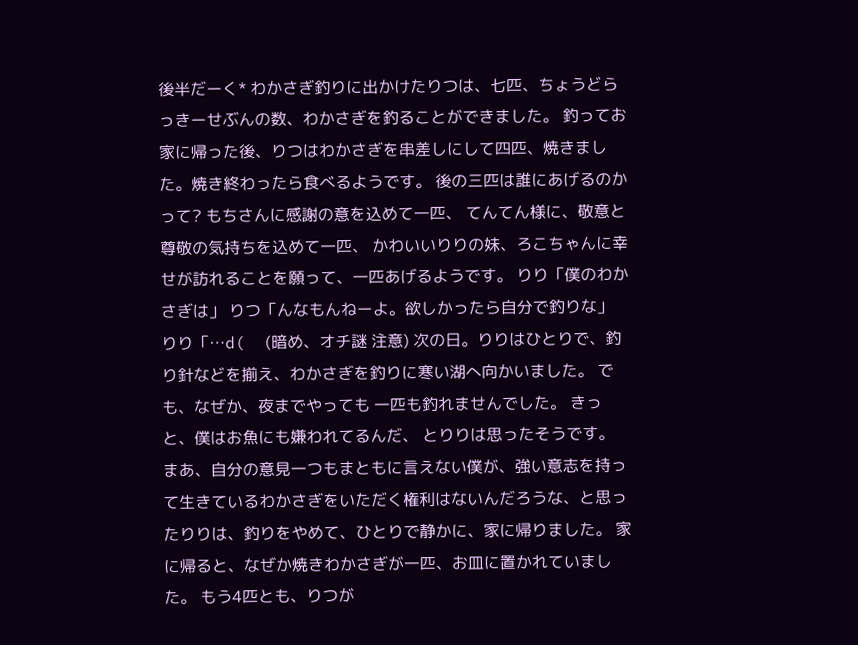後半だーく* わかさぎ釣りに出かけたりつは、七匹、ちょうどらっきーせぶんの数、わかさぎを釣ることができました。 釣ってお家に帰った後、りつはわかさぎを串差しにして四匹、焼きました。焼き終わったら食べるようです。 後の三匹は誰にあげるのかって? もちさんに感謝の意を込めて一匹、 てんてん様に、敬意と尊敬の気持ちを込めて一匹、 かわいいりりの妹、ろこちゃんに幸せが訪れることを願って、一匹あげるようです。 りり「僕のわかさぎは」 りつ「んなもんねーよ。欲しかったら自分で釣りな」 りり「…d(  (暗め、オチ謎 注意) 次の日。りりはひとりで、釣り針などを揃え、わかさぎを釣りに寒い湖へ向かいました。 でも、なぜか、夜までやっても 一匹も釣れませんでした。 きっと、僕はお魚にも嫌われてるんだ、 とりりは思ったそうです。 まあ、自分の意見一つもまともに言えない僕が、強い意志を持って生きているわかさぎをいただく権利はないんだろうな、と思ったりりは、釣りをやめて、ひとりで静かに、家に帰りました。 家に帰ると、なぜか焼きわかさぎが一匹、お皿に置かれていました。 もう4匹とも、りつが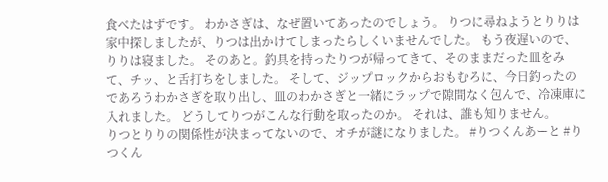食べたはずです。 わかさぎは、なぜ置いてあったのでしょう。 りつに尋ねようとりりは家中探しましたが、りつは出かけてしまったらしくいませんでした。 もう夜遅いので、りりは寝ました。 そのあと。釣具を持ったりつが帰ってきて、そのままだった皿をみて、チッ、と舌打ちをしました。 そして、ジップロックからおもむろに、今日釣ったのであろうわかさぎを取り出し、皿のわかさぎと一緒にラップで隙間なく包んで、冷凍庫に入れました。 どうしてりつがこんな行動を取ったのか。 それは、誰も知りません。
りつとりりの関係性が決まってないので、オチが謎になりました。 #りつくんあーと #りつくん